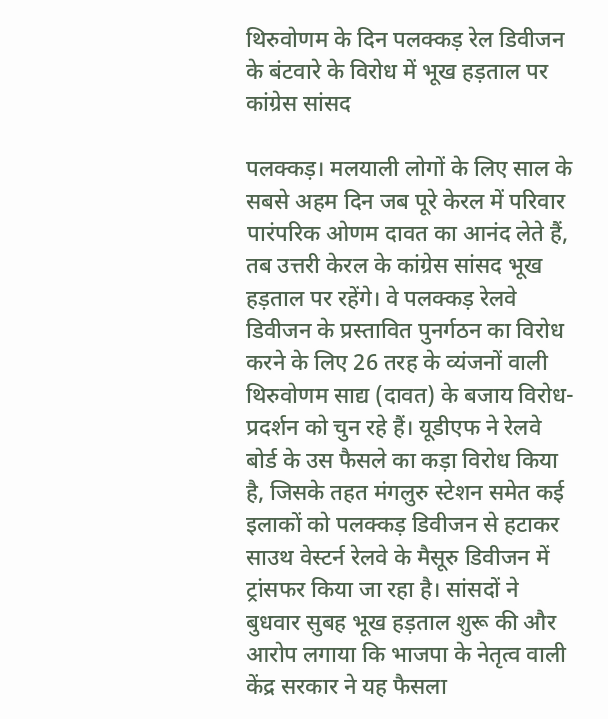थिरुवोणम के दिन पलक्कड़ रेल डिवीजन के बंटवारे के विरोध में भूख हड़ताल पर कांग्रेस सांसद

पलक्कड़। मलयाली लोगों के लिए साल के सबसे अहम दिन जब पूरे केरल में परिवार पारंपरिक ओणम दावत का आनंद लेते हैं, तब उत्तरी केरल के कांग्रेस सांसद भूख हड़ताल पर रहेंगे। वे पलक्कड़ रेलवे डिवीजन के प्रस्तावित पुनर्गठन का विरोध करने के लिए 26 तरह के व्यंजनों वाली थिरुवोणम साद्य (दावत) के बजाय विरोध-प्रदर्शन को चुन रहे हैं। यूडीएफ ने रेलवे बोर्ड के उस फैसले का कड़ा विरोध किया है, जिसके तहत मंगलुरु स्टेशन समेत कई इलाकों को पलक्कड़ डिवीजन से हटाकर साउथ वेस्टर्न रेलवे के मैसूरु डिवीजन में ट्रांसफर किया जा रहा है। सांसदों ने बुधवार सुबह भूख हड़ताल शुरू की और आरोप लगाया कि भाजपा के नेतृत्व वाली केंद्र सरकार ने यह फैसला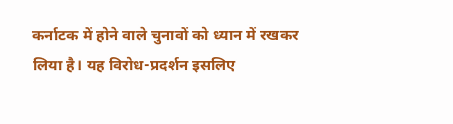कर्नाटक में होने वाले चुनावों को ध्यान में रखकर लिया है। यह विरोध-प्रदर्शन इसलिए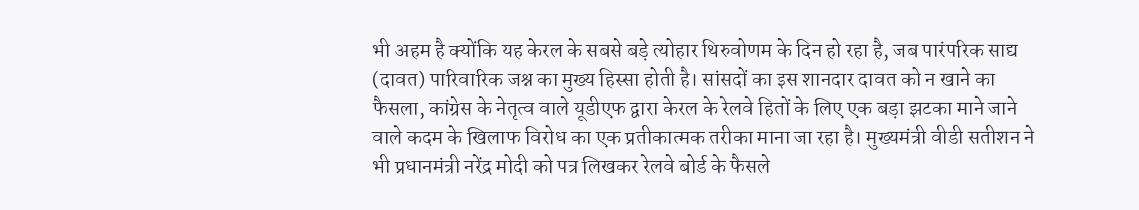भी अहम है क्योंकि यह केरल के सबसे बड़े त्योहार थिरुवोणम के दिन हो रहा है, जब पारंपरिक साद्य (दावत) पारिवारिक जश्न का मुख्य हिस्सा होती है। सांसदों का इस शानदार दावत को न खाने का फैसला, कांग्रेस के नेतृत्व वाले यूडीएफ द्वारा केरल के रेलवे हितों के लिए एक बड़ा झटका माने जाने वाले कदम के खिलाफ विरोध का एक प्रतीकात्मक तरीका माना जा रहा है। मुख्यमंत्री वीडी सतीशन ने भी प्रधानमंत्री नरेंद्र मोदी को पत्र लिखकर रेलवे बोर्ड के फैसले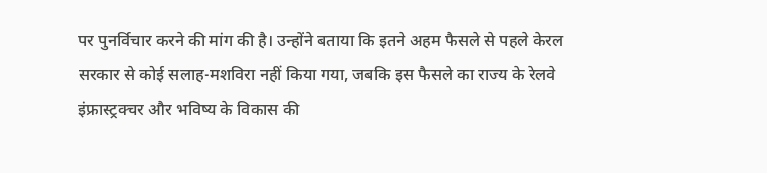पर पुनर्विचार करने की मांग की है। उन्होंने बताया कि इतने अहम फैसले से पहले केरल सरकार से कोई सलाह-मशविरा नहीं किया गया, जबकि इस फैसले का राज्य के रेलवे इंफ्रास्ट्रक्चर और भविष्य के विकास की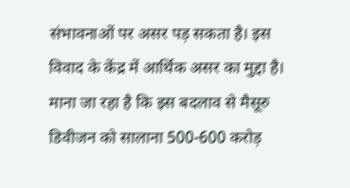संभावनाओं पर असर पड़ सकता है। इस विवाद के केंद्र में आर्थिक असर का मुद्दा है। माना जा रहा है कि इस बदलाव से मैसूरु डिवीजन को सालाना 500-600 करोड़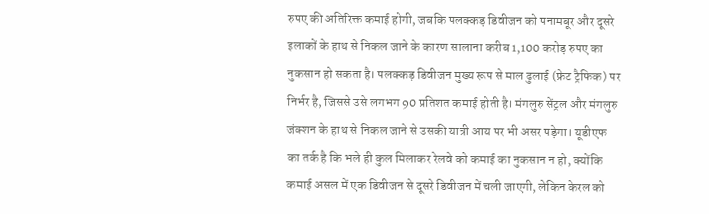रुपए की अतिरिक्त कमाई होगी, जबकि पलक्कड़ डिवीजन को पनामबूर और दूसरे इलाकों के हाथ से निकल जाने के कारण सालाना करीब 1,100 करोड़ रुपए का नुकसान हो सकता है। पलक्कड़ डिवीजन मुख्य रूप से माल ढुलाई (फ्रेट ट्रैफिक) पर निर्भर है, जिससे उसे लगभग 90 प्रतिशत कमाई होती है। मंगलुरु सेंट्रल और मंगलुरु जंक्शन के हाथ से निकल जाने से उसकी यात्री आय पर भी असर पड़ेगा। यूडीएफ का तर्क है कि भले ही कुल मिलाकर रेलवे को कमाई का नुकसान न हो, क्योंकि कमाई असल में एक डिवीजन से दूसरे डिवीजन में चली जाएगी, लेकिन केरल को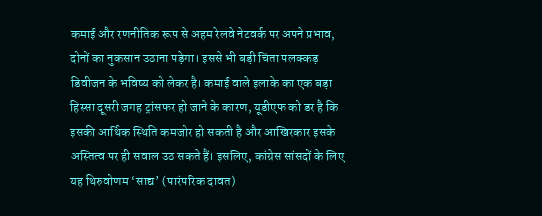कमाई और रणनीतिक रूप से अहम रेलवे नेटवर्क पर अपने प्रभाव, दोनों का नुकसान उठाना पड़ेगा। इससे भी बड़ी चिंता पलक्कड़ डिवीजन के भविष्य को लेकर है। कमाई वाले इलाके का एक बड़ा हिस्सा दूसरी जगह ट्रांसफर हो जाने के कारण, यूडीएफ को डर है कि इसकी आर्थिक स्थिति कमजोर हो सकती है और आखिरकार इसके अस्तित्व पर ही सवाल उठ सकते हैं। इसलिए, कांग्रेस सांसदों के लिए यह थिरुवोणम ‘साद्य’ (पारंपरिक दावत)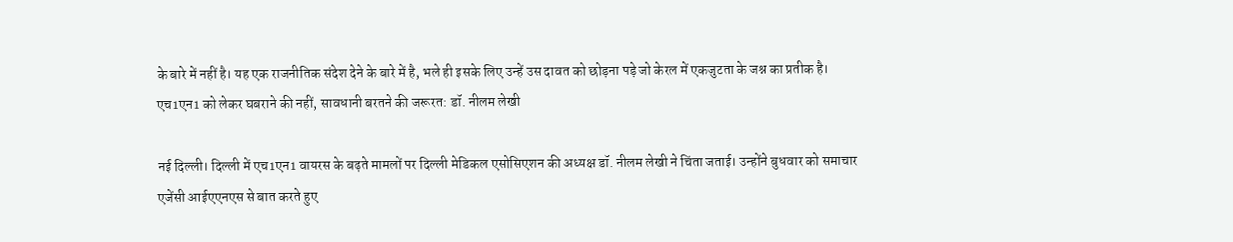के बारे में नहीं है। यह एक राजनीतिक संदेश देने के बारे में है, भले ही इसके लिए उन्हें उस दावत को छोड़ना पड़े जो केरल में एकजुटता के जश्न का प्रतीक है।
एच1एन1 को लेकर घबराने की नहीं, सावधानी बरतने की जरूरत: डॉ. नीलम लेखी

नई दिल्ली। दिल्ली में एच1एन1 वायरस के बढ़ते मामलों पर दिल्ली मेडिकल एसोसिएशन की अध्यक्ष डॉ. नीलम लेखी ने चिंता जताई। उन्होंने बुधवार को समाचार एजेंसी आईएएनएस से बात करते हुए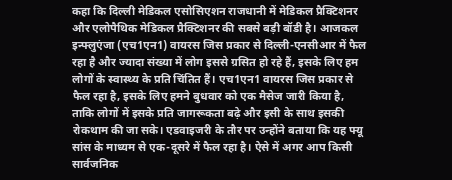कहा कि दिल्ली मेडिकल एसोसिएशन राजधानी में मेडिकल प्रैक्टिशनर और एलोपैथिक मेडिकल प्रैक्टिशनर की सबसे बड़ी बॉडी है। आजकल इन्फ्लुएंजा (एच1एन1) वायरस जिस प्रकार से दिल्ली-एनसीआर में फैल रहा है और ज्यादा संख्या में लोग इससे ग्रसित हो रहे हैं, इसके लिए हम लोगों के स्वास्थ्य के प्रति चिंतित हैं। एच1एन1 वायरस जिस प्रकार से फैल रहा है, इसके लिए हमने बुधवार को एक मैसेज जारी किया है, ताकि लोगों में इसके प्रति जागरूकता बढ़े और इसी के साथ इसकी रोकथाम की जा सके। एडवाइजरी के तौर पर उन्होंने बताया कि यह फ्यू सांस के माध्यम से एक-दूसरे में फैल रहा है। ऐसे में अगर आप किसी सार्वजनिक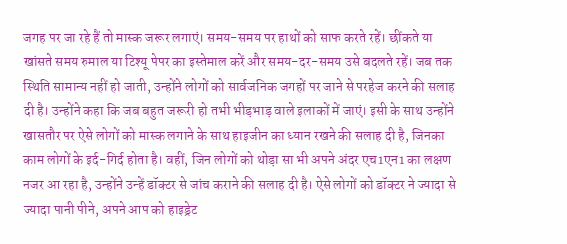जगह पर जा रहे हैं तो मास्क जरूर लगाएं। समय-समय पर हाथों को साफ करते रहें। छींकते या खांसते समय रुमाल या टिश्यू पेपर का इस्तेमाल करें और समय-दर-समय उसे बदलते रहें। जब तक स्थिति सामान्य नहीं हो जाती, उन्होंने लोगों को सार्वजनिक जगहों पर जाने से परहेज करने की सलाह दी है। उन्होंने कहा कि जब बहुत जरूरी हो तभी भीड़भाड़ वाले इलाकों में जाएं। इसी के साथ उन्होंने खासतौर पर ऐसे लोगों को मास्क लगाने के साथ हाइजीन का ध्यान रखने की सलाह दी है, जिनका काम लोगों के इर्द-गिर्द होता है। वहीं, जिन लोगों को थोड़ा सा भी अपने अंदर एच1एन1 का लक्षण नजर आ रहा है, उन्होंने उन्हें डॉक्टर से जांच कराने की सलाह दी है। ऐसे लोगों को डॉक्टर ने ज्यादा से ज्यादा पानी पीने, अपने आप को हाइड्रेट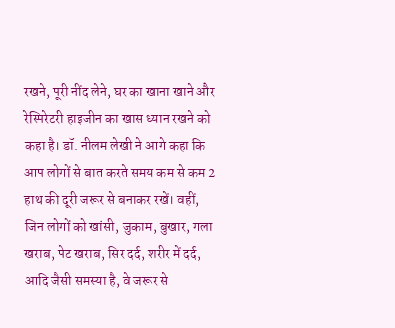रखने, पूरी नींद लेने, घर का खाना खाने और रेस्पिरेटरी हाइजीन का खास ध्यान रखने को कहा है। डॉ. नीलम लेखी ने आगे कहा कि आप लोगों से बात करते समय कम से कम 2 हाथ की दूरी जरूर से बनाकर रखें। वहीं, जिन लोगों को खांसी, जुकाम, बुखार, गला खराब, पेट खराब, सिर दर्द, शरीर में दर्द, आदि जैसी समस्या है, वे जरूर से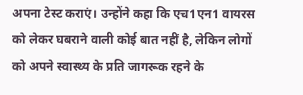अपना टेस्ट कराएं। उन्होंने कहा कि एच1एन1 वायरस को लेकर घबराने वाली कोई बात नहीं है, लेकिन लोगों को अपने स्वास्थ्य के प्रति जागरूक रहने के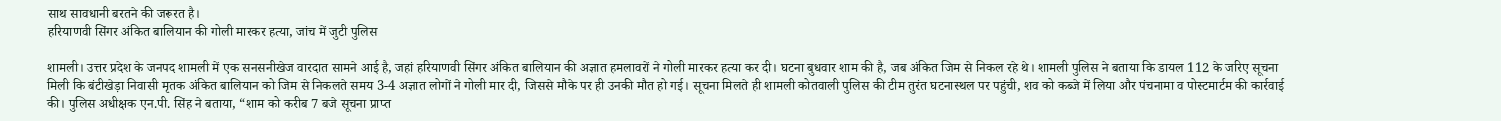साथ सावधानी बरतने की जरूरत है।
हरियाणवी सिंगर अंकित बालियान की गोली मारकर हत्या, जांच में जुटी पुलिस

शामली। उत्तर प्रदेश के जनपद शामली में एक सनसनीखेज वारदात सामने आई है, जहां हरियाणवी सिंगर अंकित बालियान की अज्ञात हमलावरों ने गोली मारकर हत्या कर दी। घटना बुधवार शाम की है, जब अंकित जिम से निकल रहे थे। शामली पुलिस ने बताया कि डायल 112 के जरिए सूचना मिली कि बंटीखेड़ा निवासी मृतक अंकित बालियान को जिम से निकलते समय 3-4 अज्ञात लोगों ने गोली मार दी, जिससे मौके पर ही उनकी मौत हो गई। सूचना मिलते ही शामली कोतवाली पुलिस की टीम तुरंत घटनास्थल पर पहुंची, शव को कब्जे में लिया और पंचनामा व पोस्टमार्टम की कार्रवाई की। पुलिस अधीक्षक एन.पी. सिंह ने बताया, “शाम को करीब 7 बजे सूचना प्राप्त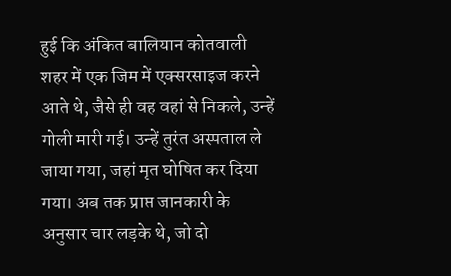हुई कि अंकित बालियान कोतवाली शहर में एक जिम में एक्सरसाइज करने आते थे, जैसे ही वह वहां से निकले, उन्हें गोली मारी गई। उन्हें तुरंत अस्पताल ले जाया गया, जहां मृत घोषित कर दिया गया। अब तक प्राप्त जानकारी के अनुसार चार लड़के थे, जो दो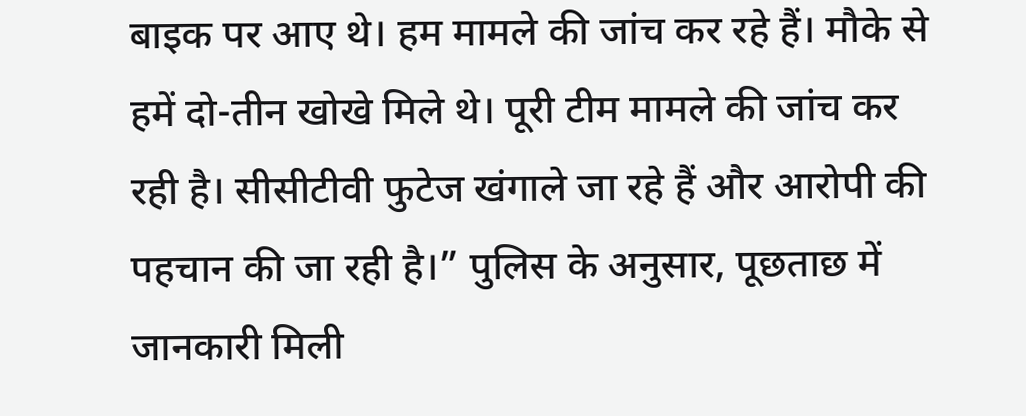बाइक पर आए थे। हम मामले की जांच कर रहे हैं। मौके से हमें दो-तीन खोखे मिले थे। पूरी टीम मामले की जांच कर रही है। सीसीटीवी फुटेज खंगाले जा रहे हैं और आरोपी की पहचान की जा रही है।” पुलिस के अनुसार, पूछताछ में जानकारी मिली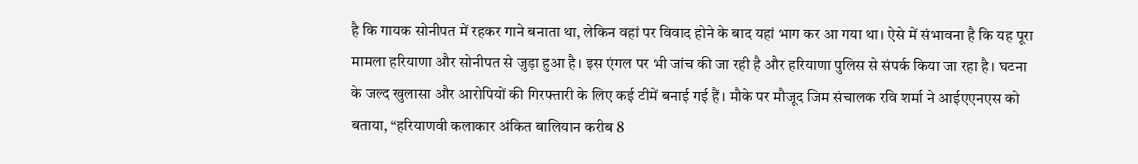है कि गायक सोनीपत में रहकर गाने बनाता था, लेकिन वहां पर विवाद होने के बाद यहां भाग कर आ गया था। ऐसे में संभावना है कि यह पूरा मामला हरियाणा और सोनीपत से जुड़ा हुआ है। इस एंगल पर भी जांच की जा रही है और हरियाणा पुलिस से संपर्क किया जा रहा है। घटना के जल्द खुलासा और आरोपियों की गिरफ्तारी के लिए कई टीमें बनाई गई हैं। मौके पर मौजूद जिम संचालक रवि शर्मा ने आईएएनएस को बताया, “हरियाणवी कलाकार अंकित बालियान करीब 8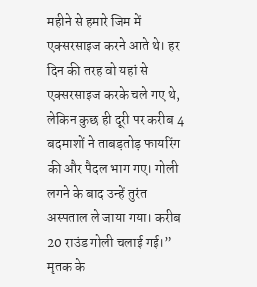महीने से हमारे जिम में एक्सरसाइज करने आते थे। हर दिन की तरह वो यहां से एक्सरसाइज करके चले गए थे, लेकिन कुछ ही दूरी पर करीब 4 बदमाशों ने ताबड़तोड़ फायरिंग की और पैदल भाग गए। गोली लगने के बाद उन्हें तुरंत अस्पताल ले जाया गया। करीब 20 राउंड गोली चलाई गई।” मृतक के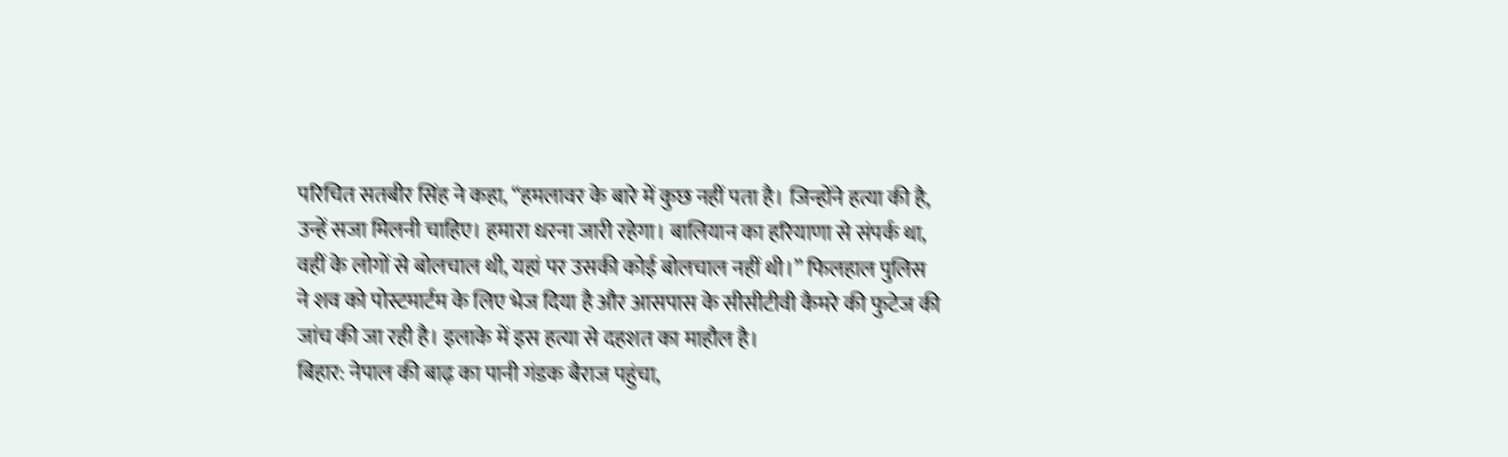परिचित सतबीर सिंह ने कहा, “हमलावर के बारे में कुछ नहीं पता है। जिन्होंने हत्या की है, उन्हें सजा मिलनी चाहिए। हमारा धरना जारी रहेगा। बालियान का हरियाणा से संपर्क था, वहीं के लोगों से बोलचाल थी, यहां पर उसकी कोई बोलचाल नहीं थी।” फिलहाल पुलिस ने शव को पोस्टमार्टम के लिए भेज दिया है और आसपास के सीसीटीवी कैमरे की फुटेज की जांच की जा रही है। इलाके में इस हत्या से दहशत का माहौल है।
बिहार: नेपाल की बाढ़ का पानी गंडक बैराज पहुंचा,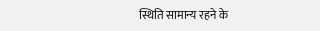स्थिति सामान्य रहने के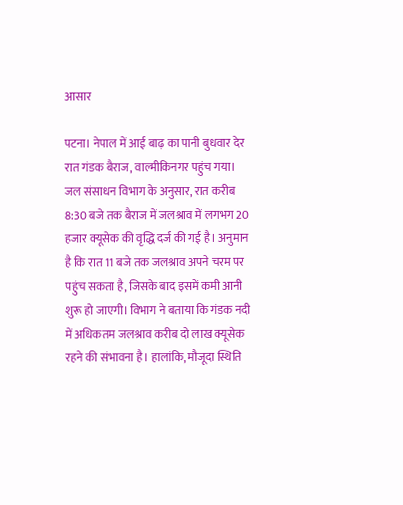आसार

पटना। नेपाल में आई बाढ़ का पानी बुधवार देर रात गंडक बैराज, वाल्मीकिनगर पहुंच गया। जल संसाधन विभाग के अनुसार, रात करीब 8:30 बजे तक बैराज में जलश्राव में लगभग 20 हजार क्यूसेक की वृद्धि दर्ज की गई है। अनुमान है कि रात 11 बजे तक जलश्राव अपने चरम पर पहुंच सकता है, जिसके बाद इसमें कमी आनी शुरू हो जाएगी। विभाग ने बताया कि गंडक नदी में अधिकतम जलश्राव करीब दो लाख क्यूसेक रहने की संभावना है। हालांकि, मौजूदा स्थिति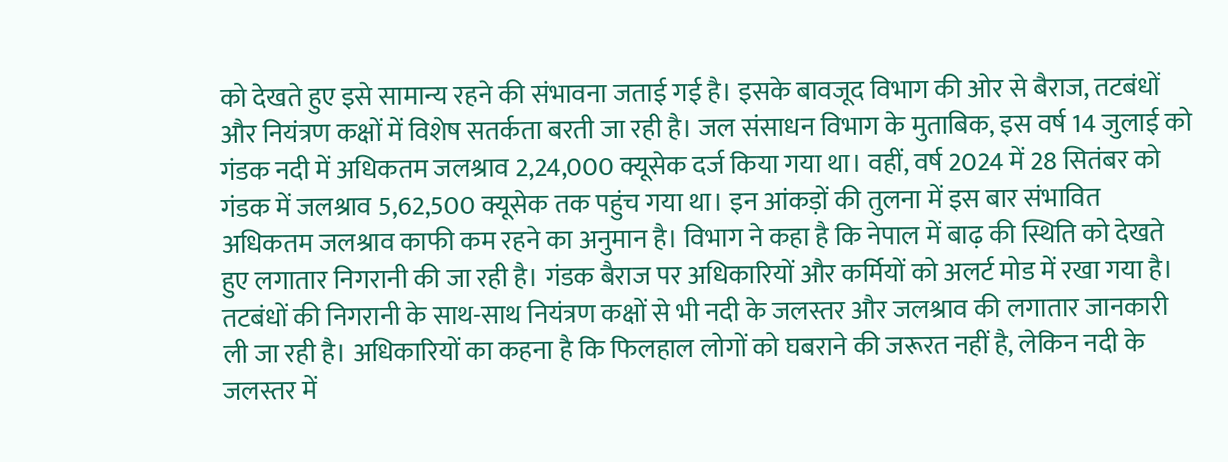को देखते हुए इसे सामान्य रहने की संभावना जताई गई है। इसके बावजूद विभाग की ओर से बैराज, तटबंधों और नियंत्रण कक्षों में विशेष सतर्कता बरती जा रही है। जल संसाधन विभाग के मुताबिक, इस वर्ष 14 जुलाई को गंडक नदी में अधिकतम जलश्राव 2,24,000 क्यूसेक दर्ज किया गया था। वहीं, वर्ष 2024 में 28 सितंबर को गंडक में जलश्राव 5,62,500 क्यूसेक तक पहुंच गया था। इन आंकड़ों की तुलना में इस बार संभावित अधिकतम जलश्राव काफी कम रहने का अनुमान है। विभाग ने कहा है कि नेपाल में बाढ़ की स्थिति को देखते हुए लगातार निगरानी की जा रही है। गंडक बैराज पर अधिकारियों और कर्मियों को अलर्ट मोड में रखा गया है। तटबंधों की निगरानी के साथ-साथ नियंत्रण कक्षों से भी नदी के जलस्तर और जलश्राव की लगातार जानकारी ली जा रही है। अधिकारियों का कहना है कि फिलहाल लोगों को घबराने की जरूरत नहीं है, लेकिन नदी के जलस्तर में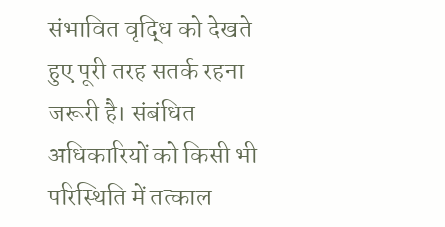संभावित वृद्धि को देखते हुए पूरी तरह सतर्क रहना जरूरी है। संबंधित अधिकारियों को किसी भी परिस्थिति में तत्काल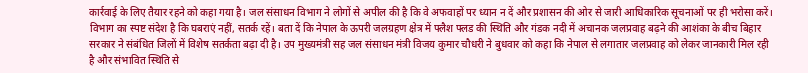कार्रवाई के लिए तैयार रहने को कहा गया है। जल संसाधन विभाग ने लोगों से अपील की है कि वे अफवाहों पर ध्यान न दें और प्रशासन की ओर से जारी आधिकारिक सूचनाओं पर ही भरोसा करें। विभाग का स्पष्ट संदेश है कि घबराएं नहीं, सतर्क रहें। बता दें कि नेपाल के ऊपरी जलग्रहण क्षेत्र में फ्लैश फ्लड की स्थिति और गंडक नदी में अचानक जलप्रवाह बढ़ने की आशंका के बीच बिहार सरकार ने संबंधित जिलों में विशेष सतर्कता बढ़ा दी है। उप मुख्यमंत्री सह जल संसाधन मंत्री विजय कुमार चौधरी ने बुधवार को कहा कि नेपाल से लगातार जलप्रवाह को लेकर जानकारी मिल रही है और संभावित स्थिति से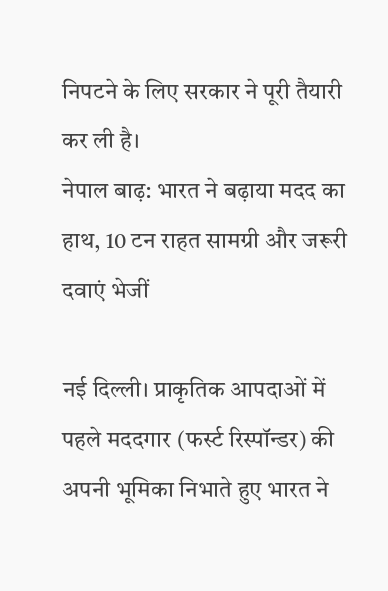निपटने के लिए सरकार ने पूरी तैयारी कर ली है।
नेपाल बाढ़: भारत ने बढ़ाया मदद का हाथ, 10 टन राहत सामग्री और जरूरी दवाएं भेजीं

नई दिल्ली। प्राकृतिक आपदाओं में पहले मददगार (फर्स्ट रिस्पॉन्डर) की अपनी भूमिका निभाते हुए भारत ने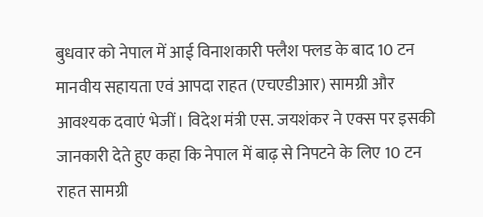बुधवार को नेपाल में आई विनाशकारी फ्लैश फ्लड के बाद 10 टन मानवीय सहायता एवं आपदा राहत (एचएडीआर) सामग्री और आवश्यक दवाएं भेजीं। विदेश मंत्री एस. जयशंकर ने एक्स पर इसकी जानकारी देते हुए कहा कि नेपाल में बाढ़ से निपटने के लिए 10 टन राहत सामग्री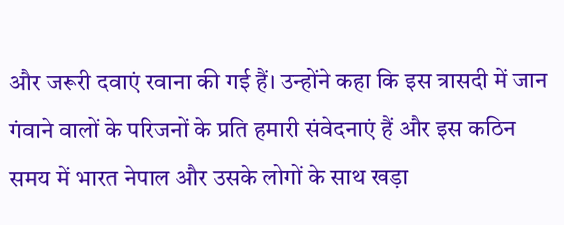और जरूरी दवाएं रवाना की गई हैं। उन्होंने कहा कि इस त्रासदी में जान गंवाने वालों के परिजनों के प्रति हमारी संवेदनाएं हैं और इस कठिन समय में भारत नेपाल और उसके लोगों के साथ खड़ा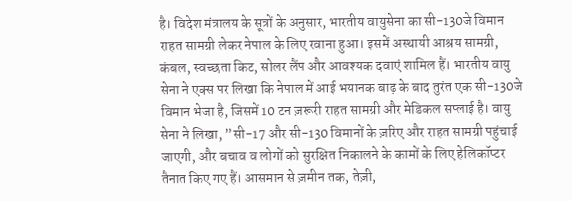है। विदेश मंत्रालय के सूत्रों के अनुसार, भारतीय वायुसेना का सी-130जे विमान राहत सामग्री लेकर नेपाल के लिए रवाना हुआ। इसमें अस्थायी आश्रय सामग्री, कंबल, स्वच्छता किट, सोलर लैंप और आवश्यक दवाएं शामिल हैं। भारतीय वायु सेना ने एक्स पर लिखा कि नेपाल में आई भयानक बाढ़ के बाद तुरंत एक सी-130जे विमान भेजा है, जिसमें 10 टन ज़रूरी राहत सामग्री और मेडिकल सप्लाई है। वायु सेना ने लिखा, ”सी-17 और सी-130 विमानों के ज़रिए और राहत सामग्री पहुंचाई जाएगी, और बचाव व लोगों को सुरक्षित निकालने के कामों के लिए हेलिकॉप्टर तैनात किए गए हैं। आसमान से ज़मीन तक, तेज़ी,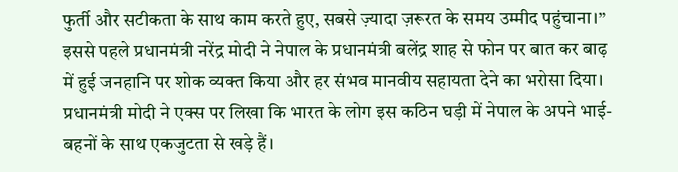फुर्ती और सटीकता के साथ काम करते हुए, सबसे ज़्यादा ज़रूरत के समय उम्मीद पहुंचाना।” इससे पहले प्रधानमंत्री नरेंद्र मोदी ने नेपाल के प्रधानमंत्री बलेंद्र शाह से फोन पर बात कर बाढ़ में हुई जनहानि पर शोक व्यक्त किया और हर संभव मानवीय सहायता देने का भरोसा दिया। प्रधानमंत्री मोदी ने एक्स पर लिखा कि भारत के लोग इस कठिन घड़ी में नेपाल के अपने भाई-बहनों के साथ एकजुटता से खड़े हैं।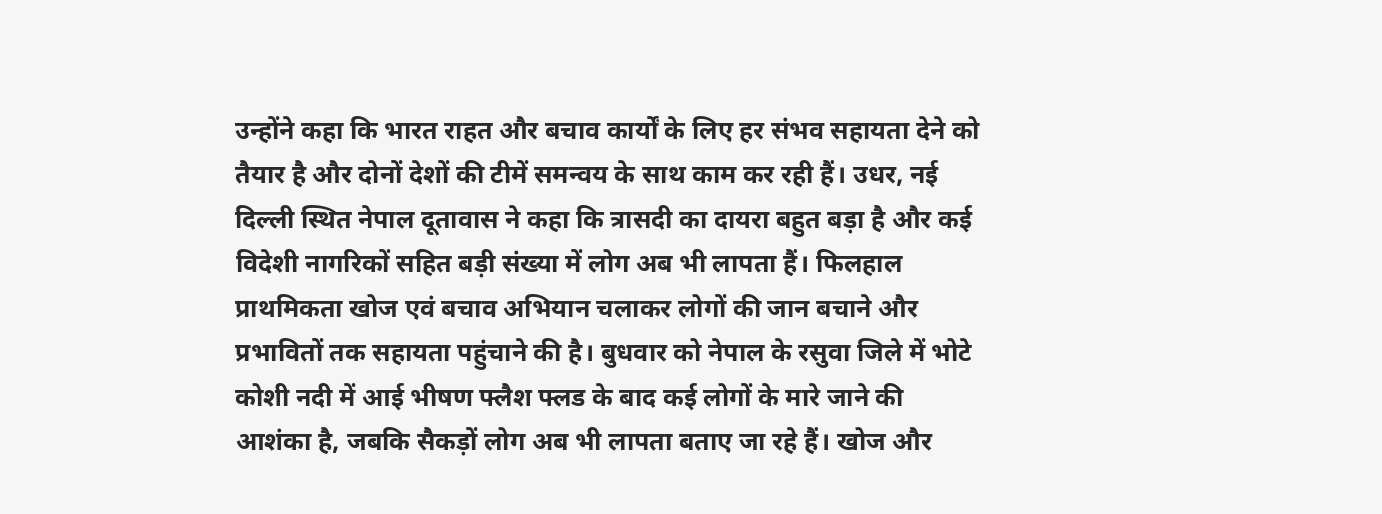उन्होंने कहा कि भारत राहत और बचाव कार्यों के लिए हर संभव सहायता देने को तैयार है और दोनों देशों की टीमें समन्वय के साथ काम कर रही हैं। उधर, नई दिल्ली स्थित नेपाल दूतावास ने कहा कि त्रासदी का दायरा बहुत बड़ा है और कई विदेशी नागरिकों सहित बड़ी संख्या में लोग अब भी लापता हैं। फिलहाल प्राथमिकता खोज एवं बचाव अभियान चलाकर लोगों की जान बचाने और प्रभावितों तक सहायता पहुंचाने की है। बुधवार को नेपाल के रसुवा जिले में भोटे कोशी नदी में आई भीषण फ्लैश फ्लड के बाद कई लोगों के मारे जाने की आशंका है, जबकि सैकड़ों लोग अब भी लापता बताए जा रहे हैं। खोज और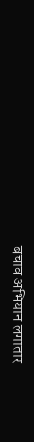बचाव अभियान लगातार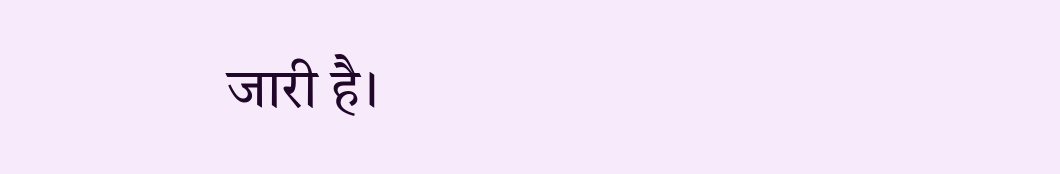जारी है।